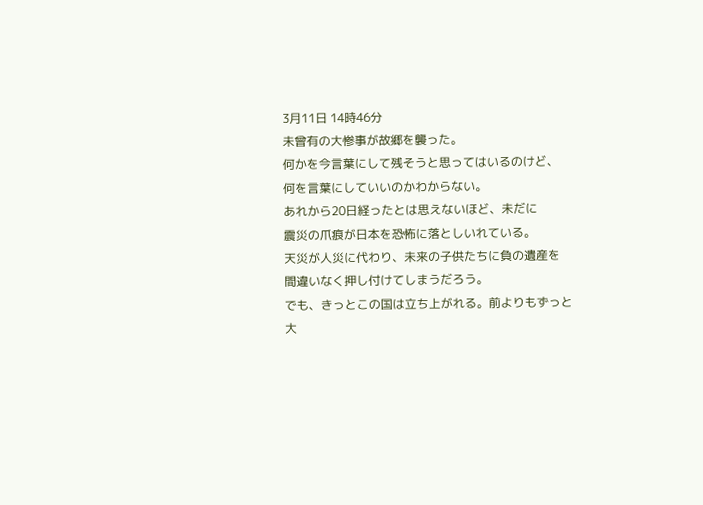3月11日 14時46分
未曾有の大惨事が故郷を襲った。
何かを今言葉にして残そうと思ってはいるのけど、
何を言葉にしていいのかわからない。
あれから20日経ったとは思えないほど、未だに
震災の爪痕が日本を恐怖に落としいれている。
天災が人災に代わり、未来の子供たちに負の遺産を
間違いなく押し付けてしまうだろう。
でも、きっとこの国は立ち上がれる。前よりもずっと
大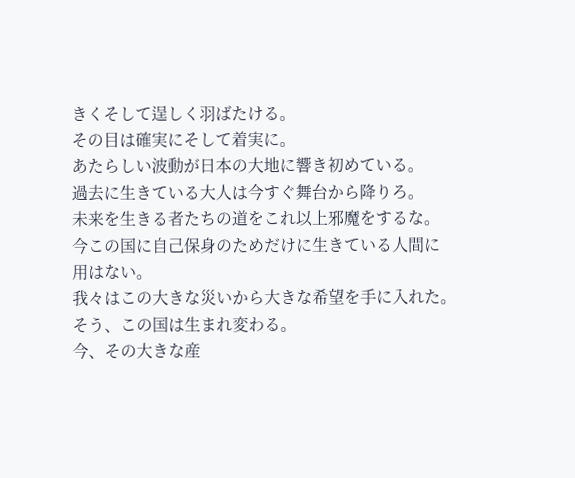きくそして逞しく羽ばたける。
その目は確実にそして着実に。
あたらしい波動が日本の大地に響き初めている。
過去に生きている大人は今すぐ舞台から降りろ。
未来を生きる者たちの道をこれ以上邪魔をするな。
今この国に自己保身のためだけに生きている人間に
用はない。
我々はこの大きな災いから大きな希望を手に入れた。
そう、この国は生まれ変わる。
今、その大きな産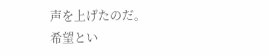声を上げたのだ。
希望とい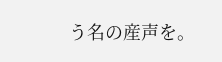う名の産声を。